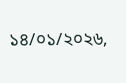১৪/০১/২০২৬,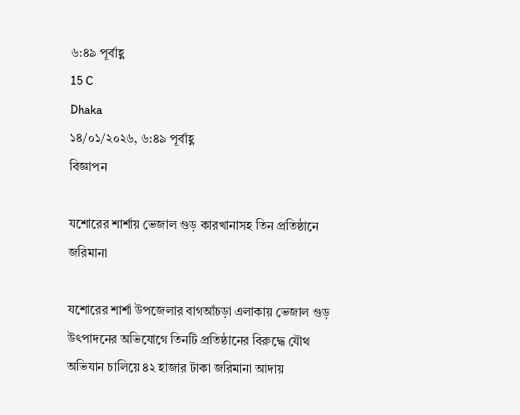৬:৪৯ পূর্বাহ্ণ
15 C
Dhaka
১৪/০১/২০২৬, ৬:৪৯ পূর্বাহ্ণ
বিজ্ঞাপন

যশোরের শার্শায় ভেজাল গুড় কারখানাসহ তিন প্রতিষ্ঠানে জরিমানা

যশোরের শার্শা উপজেলার বাগআঁচড়া এলাকায় ভেজাল গুড় উৎপাদনের অভিযোগে তিনটি প্রতিষ্ঠানের বিরুদ্ধে যৌথ অভিযান চালিয়ে ৪২ হাজার টাকা জরিমানা আদায়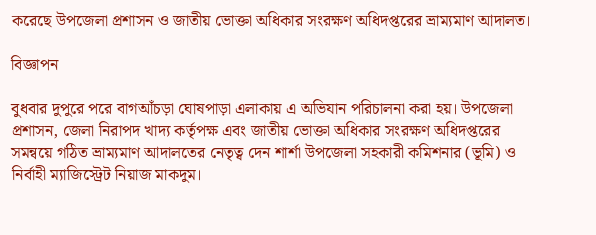করেছে উপজেলা প্রশাসন ও জাতীয় ভোক্তা অধিকার সংরক্ষণ অধিদপ্তরের ভ্রাম্যমাণ আদালত।

বিজ্ঞাপন

বুধবার দুপুরে পরে বাগআঁচড়া ঘোষপাড়া এলাকায় এ অভিযান পরিচালনা করা হয়। উপজেলা প্রশাসন, জেলা নিরাপদ খাদ্য কর্তৃপক্ষ এবং জাতীয় ভোক্তা অধিকার সংরক্ষণ অধিদপ্তরের সমন্বয়ে গঠিত ভ্রাম্যমাণ আদালতের নেতৃত্ব দেন শার্শা উপজেলা সহকারী কমিশনার (ভূমি) ও নির্বাহী ম্যাজিস্ট্রেট নিয়াজ মাকদুম।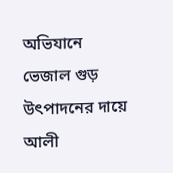অভিযানে ভেজাল গুড় উৎপাদনের দায়ে আলী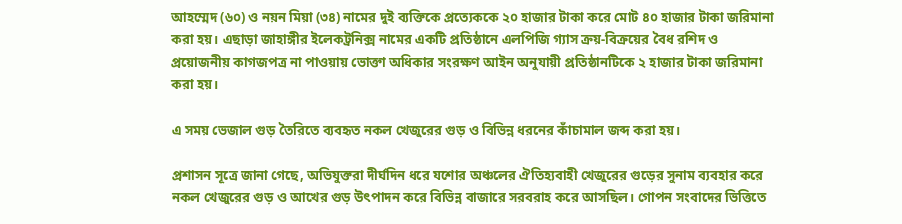আহম্মেদ (৬০) ও নয়ন মিয়া (৩৪) নামের দুই ব্যক্তিকে প্রত্যেককে ২০ হাজার টাকা করে মোট ৪০ হাজার টাকা জরিমানা করা হয়। এছাড়া জাহাঙ্গীর ইলেকট্রনিক্স নামের একটি প্রতিষ্ঠানে এলপিজি গ্যাস ক্রয়-বিক্রয়ের বৈধ রশিদ ও প্রয়োজনীয় কাগজপত্র না পাওয়ায় ভোক্তা অধিকার সংরক্ষণ আইন অনুযায়ী প্রতিষ্ঠানটিকে ২ হাজার টাকা জরিমানা করা হয়।

এ সময় ভেজাল গুড় তৈরিতে ব্যবহৃত নকল খেজুরের গুড় ও বিভিন্ন ধরনের কাঁচামাল জব্দ করা হয়।

প্রশাসন সূত্রে জানা গেছে, অভিযুক্তরা দীর্ঘদিন ধরে যশোর অঞ্চলের ঐতিহ্যবাহী খেজুরের গুড়ের সুনাম ব্যবহার করে নকল খেজুরের গুড় ও আখের গুড় উৎপাদন করে বিভিন্ন বাজারে সরবরাহ করে আসছিল। গোপন সংবাদের ভিত্তিতে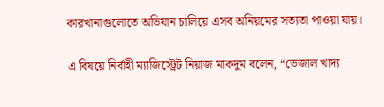কারখানাগুলোতে অভিযান চালিয়ে এসব অনিয়মের সত্যতা পাওয়া যায়।

এ বিষয়ে নির্বাহী ম্যাজিস্ট্রেট নিয়াজ মাকদুম বলেন, “ভেজাল খাদ্য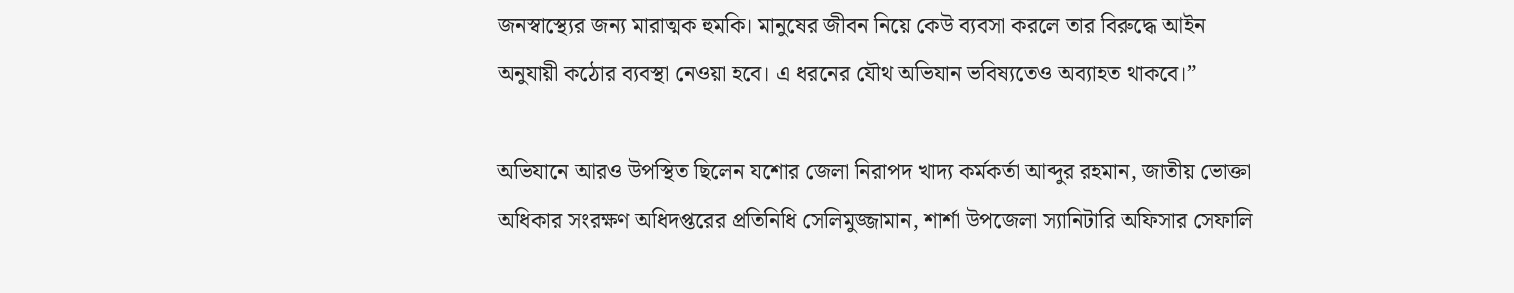জনস্বাস্থ্যের জন্য মারাত্মক হুমকি। মানুষের জীবন নিয়ে কেউ ব্যবসা করলে তার বিরুদ্ধে আইন অনুযায়ী কঠোর ব্যবস্থা নেওয়া হবে। এ ধরনের যৌথ অভিযান ভবিষ্যতেও অব্যাহত থাকবে।”

অভিযানে আরও উপস্থিত ছিলেন যশোর জেলা নিরাপদ খাদ্য কর্মকর্তা আব্দুর রহমান, জাতীয় ভোক্তা অধিকার সংরক্ষণ অধিদপ্তরের প্রতিনিধি সেলিমুজ্জামান, শার্শা উপজেলা স্যানিটারি অফিসার সেফালি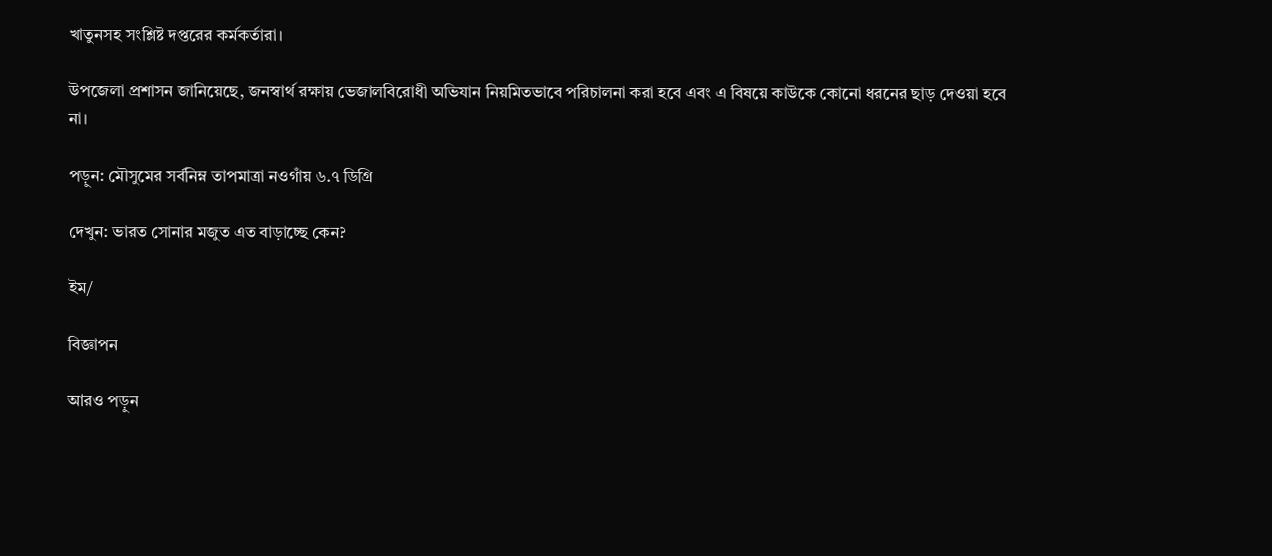খাতুনসহ সংশ্লিষ্ট দপ্তরের কর্মকর্তারা।

উপজেলা প্রশাসন জানিয়েছে, জনস্বার্থ রক্ষায় ভেজালবিরোধী অভিযান নিয়মিতভাবে পরিচালনা করা হবে এবং এ বিষয়ে কাউকে কোনো ধরনের ছাড় দেওয়া হবে না।

পড়ুন: মৌসুমের সর্বনিম্ন তাপমাত্রা নওগাঁয় ৬.৭ ডিগ্রি

দেখুন: ভারত সোনার মজুত এত বাড়াচ্ছে কেন?

ইম/

বিজ্ঞাপন

আরও পড়ুন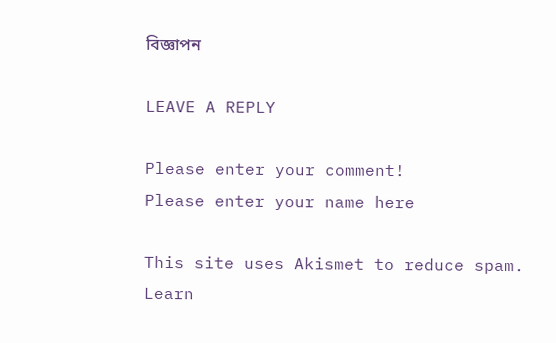বিজ্ঞাপন

LEAVE A REPLY

Please enter your comment!
Please enter your name here

This site uses Akismet to reduce spam. Learn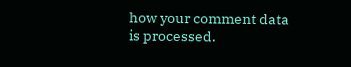how your comment data is processed.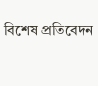বিশেষ প্রতিবেদন